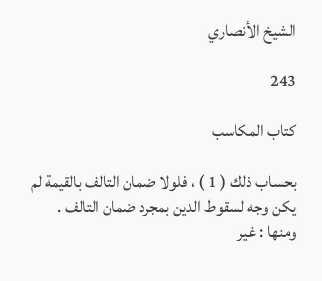الشيخ الأنصاري

243

كتاب المكاسب

بحساب ذلك ( 1 ) ، فلولا ضمان التالف بالقيمة لم يكن وجه لسقوط الدين بمجرد ضمان التالف . ومنها : غير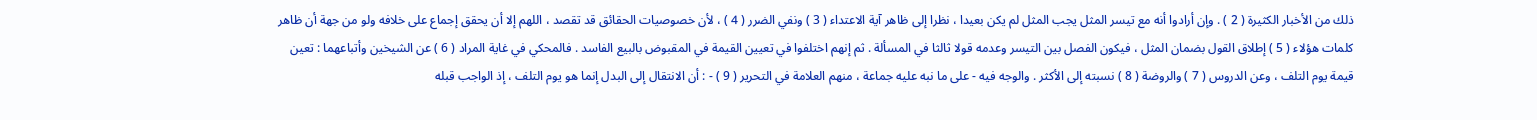ذلك من الأخبار الكثيرة ( 2 ) . وإن أرادوا أنه مع تيسر المثل يجب المثل لم يكن بعيدا ، نظرا إلى ظاهر آية الاعتداء ( 3 ) ونفي الضرر ( 4 ) ، لأن خصوصيات الحقائق قد تقصد ، اللهم إلا أن يحقق إجماع على خلافه ولو من جهة أن ظاهر كلمات هؤلاء ( 5 ) إطلاق القول بضمان المثل ، فيكون الفصل بين التيسر وعدمه قولا ثالثا في المسألة . ثم إنهم اختلفوا في تعيين القيمة في المقبوض بالبيع الفاسد . فالمحكي في غاية المراد ( 6 ) عن الشيخين وأتباعهما : تعين قيمة يوم التلف ، وعن الدروس ( 7 ) والروضة ( 8 ) نسبته إلى الأكثر . والوجه فيه - على ما نبه عليه جماعة ، منهم العلامة في التحرير ( 9 ) - : أن الانتقال إلى البدل إنما هو يوم التلف ، إذ الواجب قبله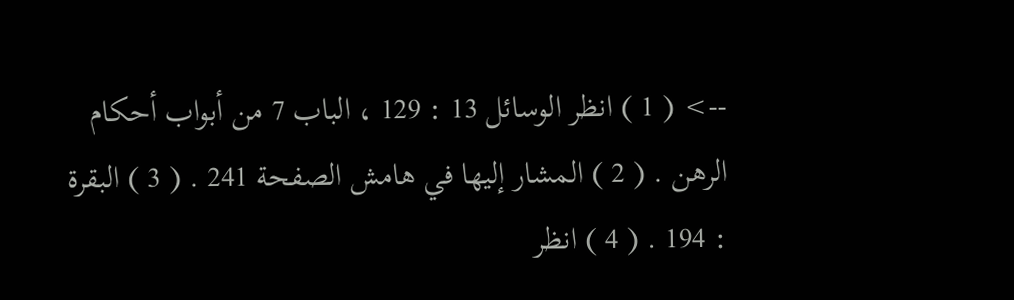--> ( 1 ) انظر الوسائل 13 : 129 ، الباب 7 من أبواب أحكام الرهن . ( 2 ) المشار إليها في هامش الصفحة 241 . ( 3 ) البقرة : 194 . ( 4 ) انظر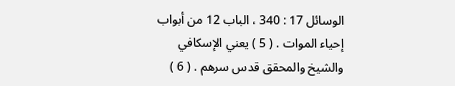الوسائل 17 : 340 ، الباب 12 من أبواب إحياء الموات . ( 5 ) يعني الإسكافي والشيخ والمحقق قدس سرهم . ( 6 )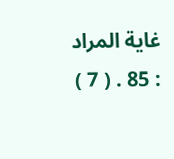غاية المراد : 85 . ( 7 )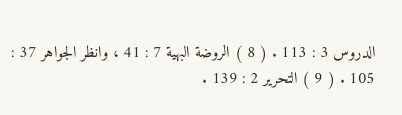الدروس 3 : 113 . ( 8 ) الروضة البهية 7 : 41 ، وانظر الجواهر 37 : 105 . ( 9 ) التحرير 2 : 139 .